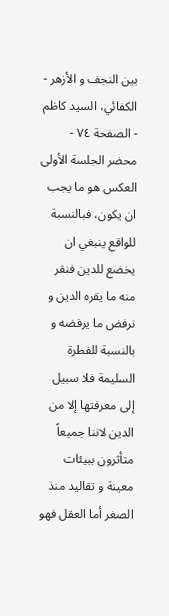بين النجف و الأزهر - الكفائي، السيد كاظم - الصفحة ٧٤ - محضر الجلسة الأولى
العكس هو ما يجب ان يكون، فبالنسبة للواقع ينبغي ان يخضع للدين فنقر منه ما يقره الدين و نرفض ما يرفضه و بالنسبة للفطرة السليمة فلا سبيل إلى معرفتها إلا من الدين لاننا جميعاً متأثرون ببيئات معينة و تقاليد منذ الصغر أما العقل فهو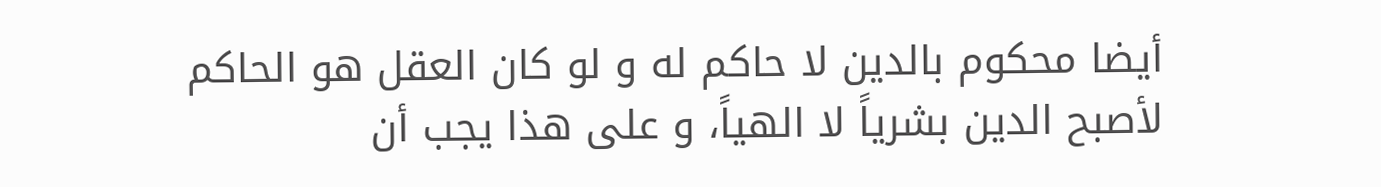أيضا محكوم بالدين لا حاكم له و لو كان العقل هو الحاكم لأصبح الدين بشرياً لا الهياً، و على هذا يجب أن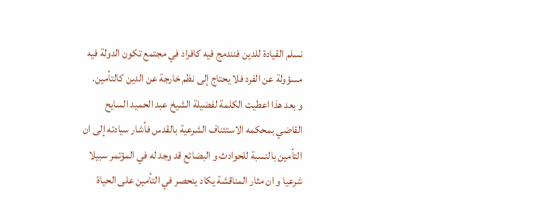نسلم القيادة للدين فنندمج فيه كافراد في مجتمع تكون الدولة فيه مسؤولة عن الفرد فلا يحتاج إلى نظم خارجة عن الدين كالتأمين.
و بعد هذا اعطيت الكلمة لفضيلة الشيخ عبد الحميد السايح القاضي بمحكمه الاستئناف الشرعية بالقدس فأشار سيادته إلى ان التأمين بالنسبة للحوادث و البضائع قد وجد له في المؤتمر سبيلا شرعيا و ان مثار المناقشة يكاد ينحصر في التأمين على الحياة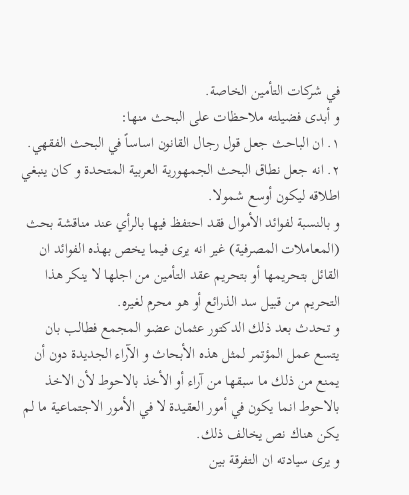في شركات التأمين الخاصة.
و أبدى فضيلته ملاحظات على البحث منها:
١. ان الباحث جعل قول رجال القانون اساساً في البحث الفقهي.
٢. انه جعل نطاق البحث الجمهورية العربية المتحدة و كان ينبغي اطلاقه ليكون أوسع شمولا.
و بالنسبة لفوائد الأموال فقد احتفظ فيها بالرأي عند مناقشة بحث (المعاملات المصرفية) غير انه يرى فيما يخص بهذه الفوائد ان القائل بتحريمها أو بتحريم عقد التأمين من اجلها لا ينكر هذا التحريم من قبيل سد الذرائع أو هو محرم لغيره.
و تحدث بعد ذلك الدكتور عثمان عضو المجمع فطالب بان يتسع عمل المؤتمر لمثل هذه الأبحاث و الآراء الجديدة دون أن يمنع من ذلك ما سبقها من آراء أو الأخذ بالاحوط لأن الاخذ بالاحوط انما يكون في أمور العقيدة لا في الأمور الاجتماعية ما لم يكن هناك نص يخالف ذلك.
و يرى سيادته ان التفرقة بين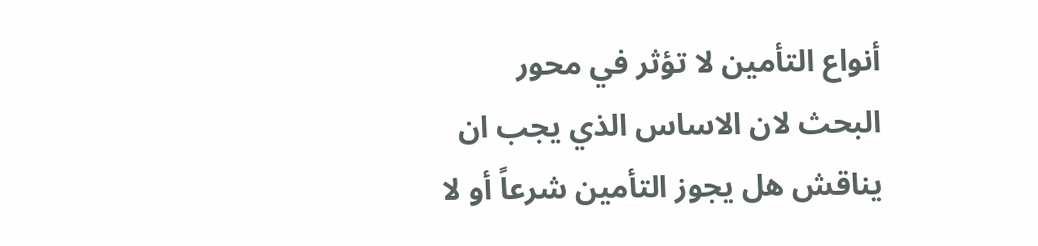أنواع التأمين لا تؤثر في محور البحث لان الاساس الذي يجب ان يناقش هل يجوز التأمين شرعاً أو لا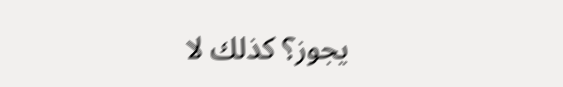يجوز؟ كذلك لا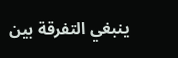ينبغي التفرقة بين